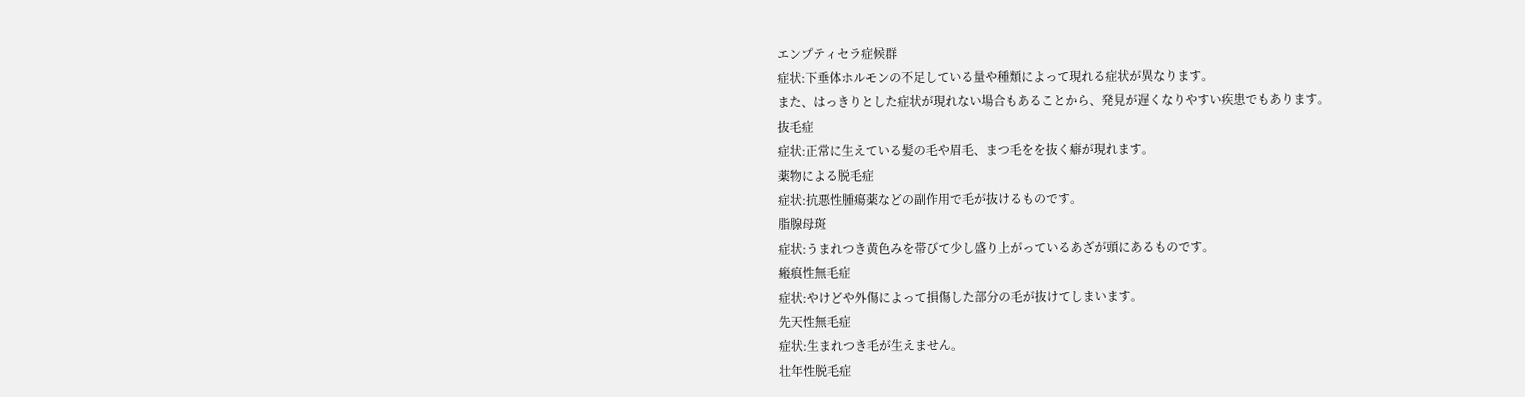エンプティセラ症候群
症状:下垂体ホルモンの不足している量や種類によって現れる症状が異なります。
また、はっきりとした症状が現れない場合もあることから、発見が遅くなりやすい疾患でもあります。
抜毛症
症状:正常に生えている髪の毛や眉毛、まつ毛をを抜く癖が現れます。
薬物による脱毛症
症状:抗悪性腫瘍薬などの副作用で毛が抜けるものです。
脂腺母斑
症状:うまれつき黄色みを帯びて少し盛り上がっているあざが頭にあるものです。
瘢痕性無毛症
症状:やけどや外傷によって損傷した部分の毛が抜けてしまいます。
先天性無毛症
症状:生まれつき毛が生えません。
壮年性脱毛症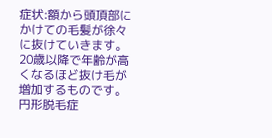症状:額から頭頂部にかけての毛髪が徐々に抜けていきます。
20歳以降で年齢が高くなるほど抜け毛が増加するものです。
円形脱毛症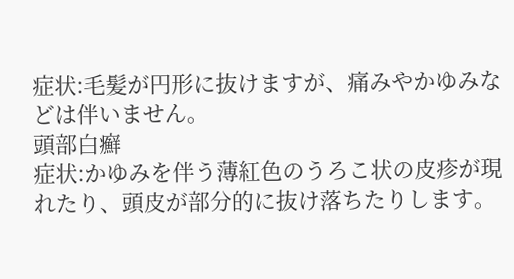症状:毛髪が円形に抜けますが、痛みやかゆみなどは伴いません。
頭部白癬
症状:かゆみを伴う薄紅色のうろこ状の皮疹が現れたり、頭皮が部分的に抜け落ちたりします。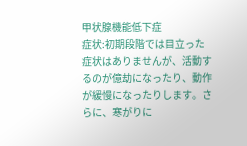甲状腺機能低下症
症状:初期段階では目立った症状はありませんが、活動するのが億劫になったり、動作が緩慢になったりします。さらに、寒がりに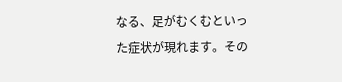なる、足がむくむといった症状が現れます。その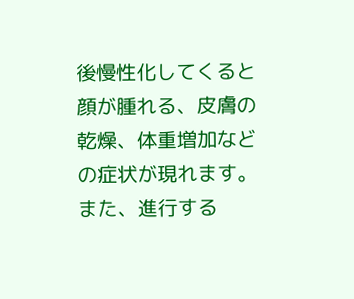後慢性化してくると顔が腫れる、皮膚の乾燥、体重増加などの症状が現れます。また、進行する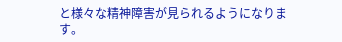と様々な精神障害が見られるようになります。